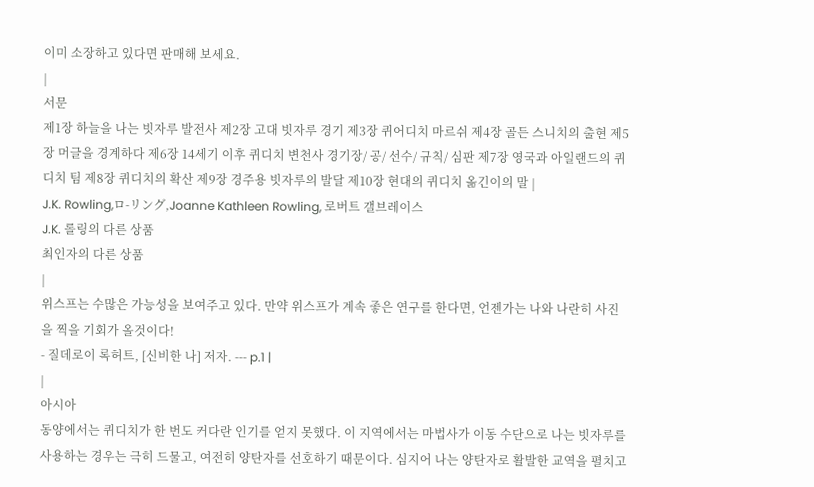이미 소장하고 있다면 판매해 보세요.
|
서문
제1장 하늘을 나는 빗자루 발전사 제2장 고대 빗자루 경기 제3장 퀴어디치 마르쉬 제4장 골든 스니치의 출현 제5장 머글을 경계하다 제6장 14세기 이후 퀴디치 변천사 경기장/ 공/ 선수/ 규칙/ 심판 제7장 영국과 아일랜드의 퀴디치 팀 제8장 퀴디치의 확산 제9장 경주용 빗자루의 발달 제10장 현대의 퀴디치 옮긴이의 말 |
J.K. Rowling,ロ-リング,Joanne Kathleen Rowling, 로버트 갤브레이스
J.K. 롤링의 다른 상품
최인자의 다른 상품
|
위스프는 수많은 가능성을 보여주고 있다. 만약 위스프가 계속 좋은 연구를 한다면, 언젠가는 나와 나란히 사진을 찍을 기회가 올것이다!
- 질데로이 록허트, [신비한 나] 저자. --- p.1 |
|
아시아
동양에서는 퀴디치가 한 번도 커다란 인기를 얻지 못했다. 이 지역에서는 마법사가 이동 수단으로 나는 빗자루를 사용하는 경우는 극히 드물고, 여전히 양탄자를 선호하기 때문이다. 심지어 나는 양탄자로 활발한 교역을 펼치고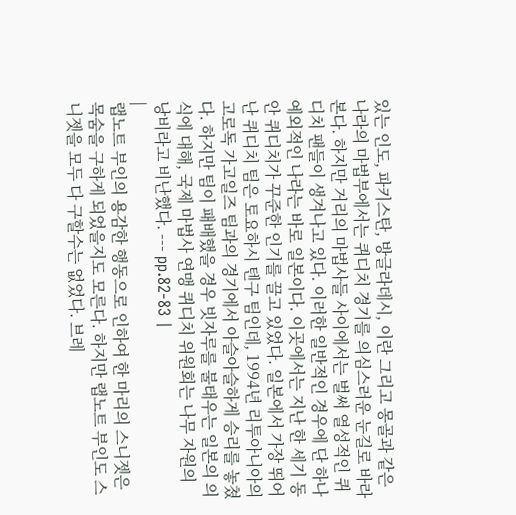있는 인도, 파키스탄, 방글라데시, 이란 그리고 몽골과 같은 나라의 마법부에서는 퀴디치 경기를 의심스러운 눈길로 바라본다. 하지만 거리의 마법사들 사이에서는 벌써 열성적인 퀴디치 팬들이 생겨나고 있다. 이러한 일반적인 경우에 단 하나 예외적인 나라는 바로 일본이다. 이곳에서는 지난 한 세기 동안 퀴디치가 꾸준한 인기를 끌고 있었다. 일본에서 가장 뛰어난 퀴디치 팀은 토요하시 텐구 팀인데, 1994년 리투아니아의 고로독 가고일즈 팀과의 경기에서 아슬아슬하게 승리를 놓쳤다. 하지만 팀이 패배했을 경우 빗자루를 불태우는 일본의 의식에 대해, 국제 마법사 연맹 퀴디치 위원회는 나무 자원의 낭비라고 비난했다. --- pp.82-83 |
|
랩노트 부인의 용감한 행동으로 인하여 한 마리의 스니젯은 목숨을 구하게 되었을지도 모른다. 하지만 랩노트 부인도 스니젯을 모두 다 구할수는 없었다. 브레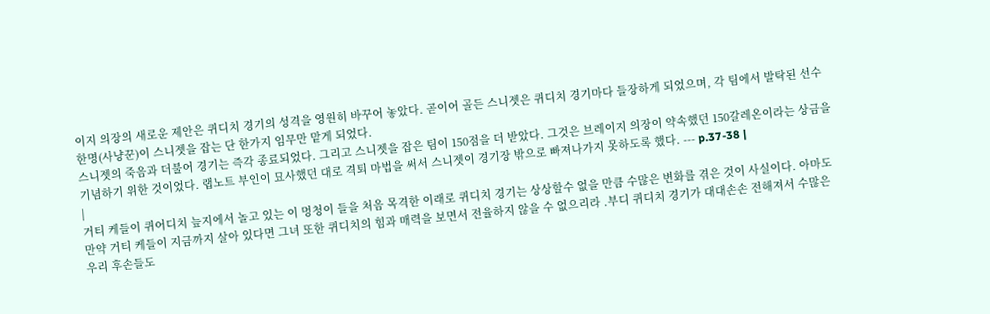이지 의장의 새로운 제안은 퀴디치 경기의 성격을 영원히 바꾸어 놓았다. 곧이어 골든 스니젯은 퀴디치 경기마다 들장하게 되었으며, 각 팀에서 발탁된 선수 한명(사냥꾼)이 스니젯을 잡는 단 한가지 임무만 맡게 되었다.
스니젯의 죽음과 더불어 경기는 즉각 종료되었다. 그리고 스니젯을 잡은 팀이 150점을 더 받았다. 그것은 브레이지 의장이 약속했던 150갈레온이라는 상금을 기념하기 위한 것이었다. 랩노트 부인이 묘사했던 대로 격퇴 마법을 써서 스니젯이 경기장 밖으로 빠져나가지 못하도록 했다. --- p.37-38 |
|
거티 케들이 퀴어디치 늪지에서 놀고 있는 이 멍청이 들을 처음 목격한 이래로 퀴디치 경기는 상상할수 없을 만큼 수많은 변화를 겪은 것이 사실이다. 아마도 만약 거티 케들이 지금까지 살아 있다면 그녀 또한 퀴디치의 힘과 매력을 보면서 전율하지 않을 수 없으리라 .부디 퀴디치 경기가 대대손손 전해져서 수많은 우리 후손들도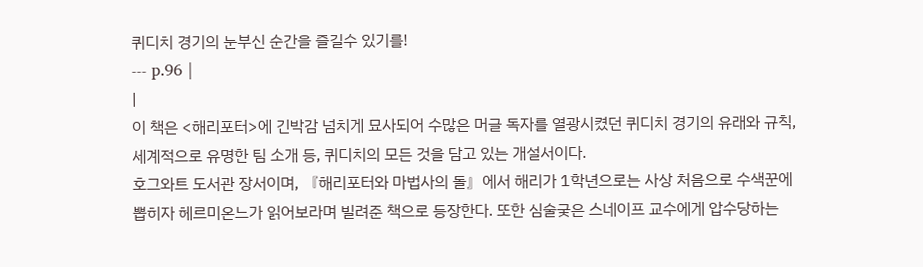퀴디치 경기의 눈부신 순간을 즐길수 있기를!
--- p.96 |
|
이 책은 <해리포터>에 긴박감 넘치게 묘사되어 수많은 머글 독자를 열광시켰던 퀴디치 경기의 유래와 규칙, 세계적으로 유명한 팀 소개 등, 퀴디치의 모든 것을 담고 있는 개설서이다.
호그와트 도서관 장서이며, 『해리포터와 마법사의 돌』에서 해리가 1학년으로는 사상 처음으로 수색꾼에 뽑히자 헤르미온느가 읽어보라며 빌려준 책으로 등장한다. 또한 심술궂은 스네이프 교수에게 압수당하는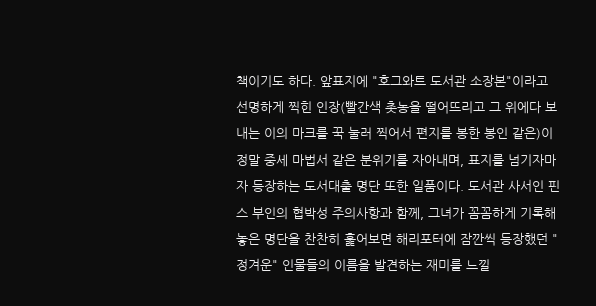책이기도 하다. 앞표지에 "호그와트 도서관 소장본"이라고 선명하게 찍힌 인장(빨간색 촛농을 떨어뜨리고 그 위에다 보내는 이의 마크를 꾹 눌러 찍어서 편지를 봉한 봉인 같은)이 정말 중세 마법서 같은 분위기를 자아내며, 표지를 넘기자마자 등장하는 도서대출 명단 또한 일품이다. 도서관 사서인 핀스 부인의 협박성 주의사항과 함께, 그녀가 꼼꼼하게 기록해놓은 명단을 찬찬히 훑어보면 해리포터에 잠깐씩 등장했던 "정겨운" 인물들의 이름을 발견하는 재미를 느낄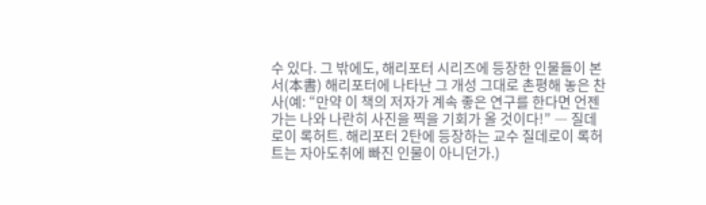수 있다. 그 밖에도, 해리포터 시리즈에 등장한 인물들이 본서(本書) 해리포터에 나타난 그 개성 그대로 촌평해 놓은 찬사(예: “만약 이 책의 저자가 계속 좋은 연구를 한다면 언젠가는 나와 나란히 사진을 찍을 기회가 올 것이다!” ― 질데로이 록허트. 해리포터 2탄에 등장하는 교수 질데로이 록허트는 자아도취에 빠진 인물이 아니던가.)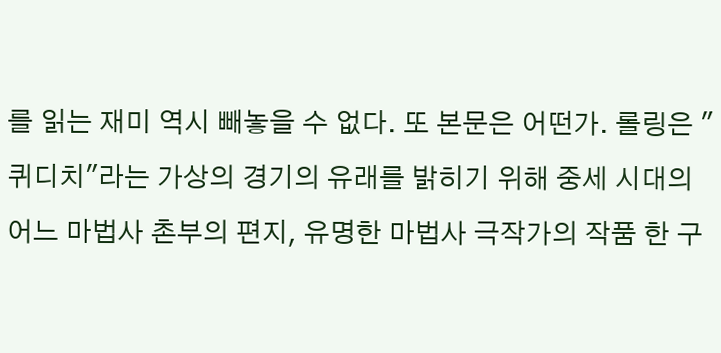를 읽는 재미 역시 빼놓을 수 없다. 또 본문은 어떤가. 롤링은 "퀴디치"라는 가상의 경기의 유래를 밝히기 위해 중세 시대의 어느 마법사 촌부의 편지, 유명한 마법사 극작가의 작품 한 구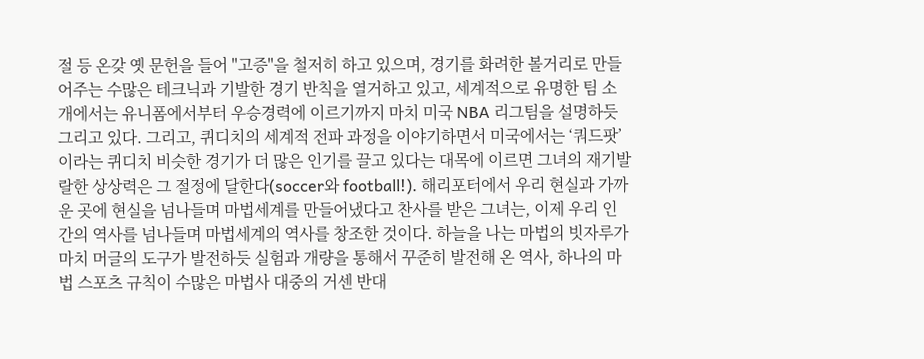절 등 온갖 옛 문헌을 들어 "고증"을 철저히 하고 있으며, 경기를 화려한 볼거리로 만들어주는 수많은 테크닉과 기발한 경기 반칙을 열거하고 있고, 세계적으로 유명한 팀 소개에서는 유니폼에서부터 우승경력에 이르기까지 마치 미국 NBA 리그팀을 설명하듯 그리고 있다. 그리고, 퀴디치의 세계적 전파 과정을 이야기하면서 미국에서는 ‘쿼드팟’이라는 퀴디치 비슷한 경기가 더 많은 인기를 끌고 있다는 대목에 이르면 그녀의 재기발랄한 상상력은 그 절정에 달한다(soccer와 football!). 해리포터에서 우리 현실과 가까운 곳에 현실을 넘나들며 마법세계를 만들어냈다고 찬사를 받은 그녀는, 이제 우리 인간의 역사를 넘나들며 마법세계의 역사를 창조한 것이다. 하늘을 나는 마법의 빗자루가 마치 머글의 도구가 발전하듯 실험과 개량을 통해서 꾸준히 발전해 온 역사, 하나의 마법 스포츠 규칙이 수많은 마법사 대중의 거센 반대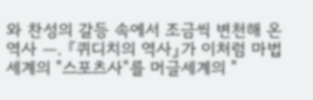와 찬성의 갈등 속에서 조금씩 변천해 온 역사 ―. 『퀴디치의 역사』가 이처럼 마법세계의 "스포츠사"를 머글세계의 "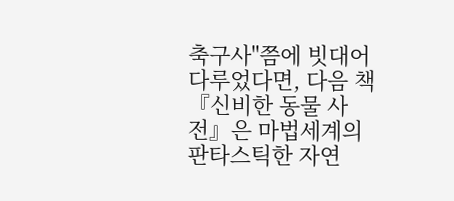축구사"쯤에 빗대어 다루었다면, 다음 책 『신비한 동물 사전』은 마법세계의 판타스틱한 자연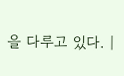을 다루고 있다. |